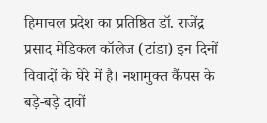हिमाचल प्रदेश का प्रतिष्ठित डॉ. राजेंद्र प्रसाद मेडिकल कॉलेज (टांडा) इन दिनों विवादों के घेरे में है। नशामुक्त कैंपस के बड़े-बड़े दावों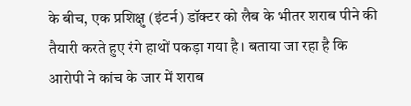के बीच, एक प्रशिक्षु (इंटर्न) डॉक्टर को लैब के भीतर शराब पीने की तैयारी करते हुए रंगे हाथों पकड़ा गया है। बताया जा रहा है कि आरोपी ने कांच के जार में शराब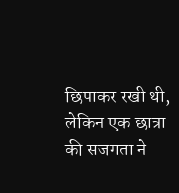छिपाकर रखी थी, लेकिन एक छात्रा की सजगता ने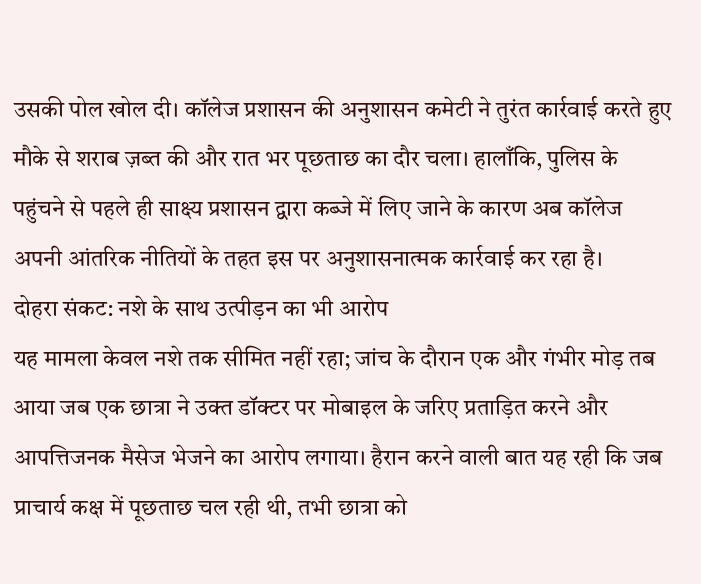उसकी पोल खोल दी। कॉलेज प्रशासन की अनुशासन कमेटी ने तुरंत कार्रवाई करते हुए मौके से शराब ज़ब्त की और रात भर पूछताछ का दौर चला। हालाँकि, पुलिस के पहुंचने से पहले ही साक्ष्य प्रशासन द्वारा कब्जे में लिए जाने के कारण अब कॉलेज अपनी आंतरिक नीतियों के तहत इस पर अनुशासनात्मक कार्रवाई कर रहा है।
दोहरा संकट: नशे के साथ उत्पीड़न का भी आरोप
यह मामला केवल नशे तक सीमित नहीं रहा; जांच के दौरान एक और गंभीर मोड़ तब आया जब एक छात्रा ने उक्त डॉक्टर पर मोबाइल के जरिए प्रताड़ित करने और आपत्तिजनक मैसेज भेजने का आरोप लगाया। हैरान करने वाली बात यह रही कि जब प्राचार्य कक्ष में पूछताछ चल रही थी, तभी छात्रा को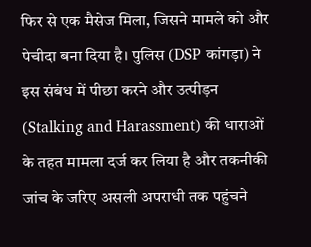फिर से एक मैसेज मिला, जिसने मामले को और पेचीदा बना दिया है। पुलिस (DSP कांगड़ा) ने इस संबंध में पीछा करने और उत्पीड़न (Stalking and Harassment) की धाराओं के तहत मामला दर्ज कर लिया है और तकनीकी जांच के जरिए असली अपराधी तक पहुंचने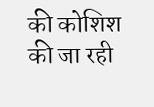की कोशिश की जा रही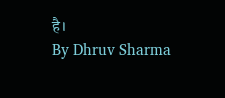है।
By Dhruv Sharma